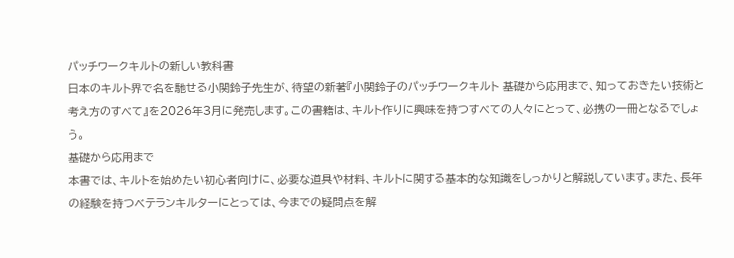パッチワークキルトの新しい教科書
日本のキルト界で名を馳せる小関鈴子先生が、待望の新著『小関鈴子のパッチワークキルト 基礎から応用まで、知っておきたい技術と考え方のすべて』を2026年3月に発売します。この書籍は、キルト作りに興味を持つすべての人々にとって、必携の一冊となるでしょう。
基礎から応用まで
本書では、キルトを始めたい初心者向けに、必要な道具や材料、キルトに関する基本的な知識をしっかりと解説しています。また、長年の経験を持つベテランキルターにとっては、今までの疑問点を解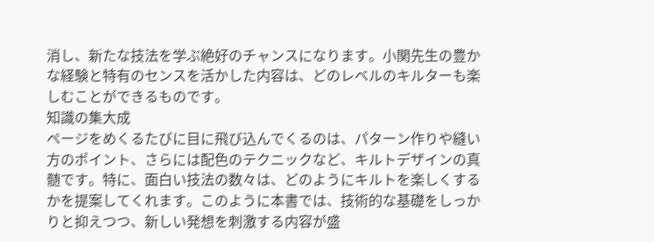消し、新たな技法を学ぶ絶好のチャンスになります。小関先生の豊かな経験と特有のセンスを活かした内容は、どのレベルのキルターも楽しむことができるものです。
知識の集大成
ページをめくるたびに目に飛び込んでくるのは、パターン作りや縫い方のポイント、さらには配色のテクニックなど、キルトデザインの真髄です。特に、面白い技法の数々は、どのようにキルトを楽しくするかを提案してくれます。このように本書では、技術的な基礎をしっかりと抑えつつ、新しい発想を刺激する内容が盛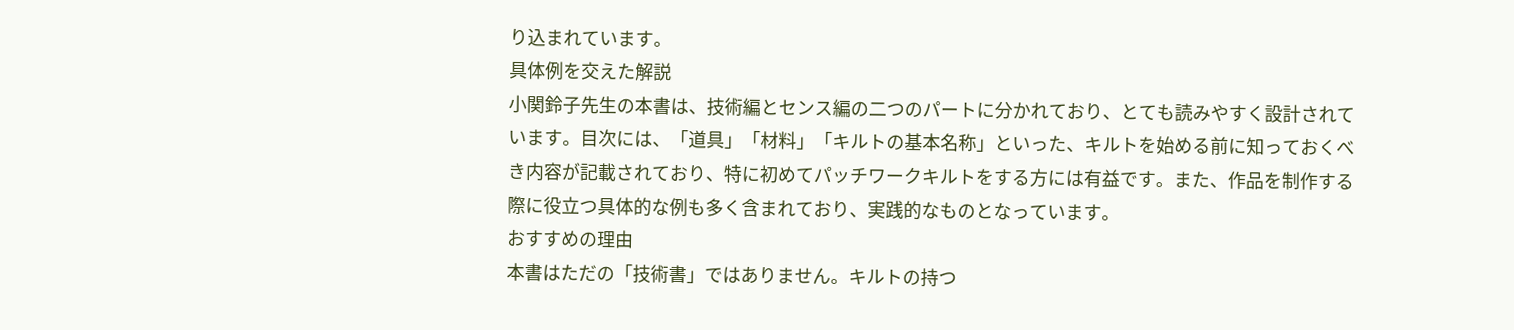り込まれています。
具体例を交えた解説
小関鈴子先生の本書は、技術編とセンス編の二つのパートに分かれており、とても読みやすく設計されています。目次には、「道具」「材料」「キルトの基本名称」といった、キルトを始める前に知っておくべき内容が記載されており、特に初めてパッチワークキルトをする方には有益です。また、作品を制作する際に役立つ具体的な例も多く含まれており、実践的なものとなっています。
おすすめの理由
本書はただの「技術書」ではありません。キルトの持つ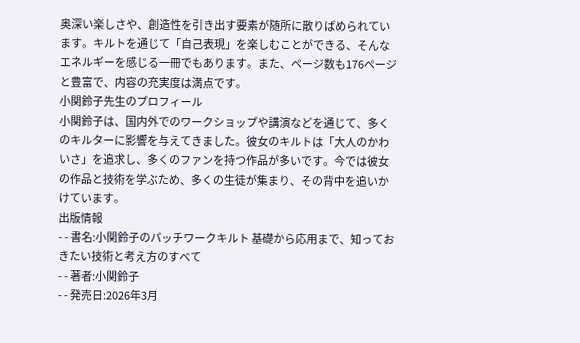奥深い楽しさや、創造性を引き出す要素が随所に散りばめられています。キルトを通じて「自己表現」を楽しむことができる、そんなエネルギーを感じる一冊でもあります。また、ページ数も176ページと豊富で、内容の充実度は満点です。
小関鈴子先生のプロフィール
小関鈴子は、国内外でのワークショップや講演などを通じて、多くのキルターに影響を与えてきました。彼女のキルトは「大人のかわいさ」を追求し、多くのファンを持つ作品が多いです。今では彼女の作品と技術を学ぶため、多くの生徒が集まり、その背中を追いかけています。
出版情報
- - 書名:小関鈴子のパッチワークキルト 基礎から応用まで、知っておきたい技術と考え方のすべて
- - 著者:小関鈴子
- - 発売日:2026年3月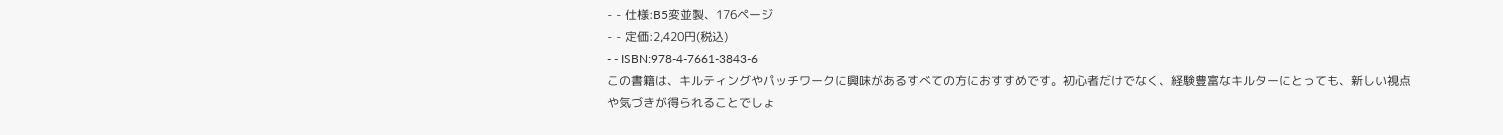- - 仕様:B5変並製、176ページ
- - 定価:2,420円(税込)
- - ISBN:978-4-7661-3843-6
この書籍は、キルティングやパッチワークに興味があるすべての方におすすめです。初心者だけでなく、経験豊富なキルターにとっても、新しい視点や気づきが得られることでしょ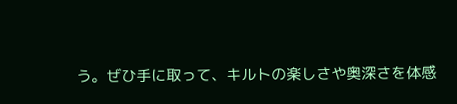う。ぜひ手に取って、キルトの楽しさや奥深さを体感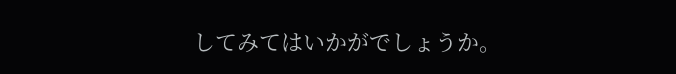してみてはいかがでしょうか。